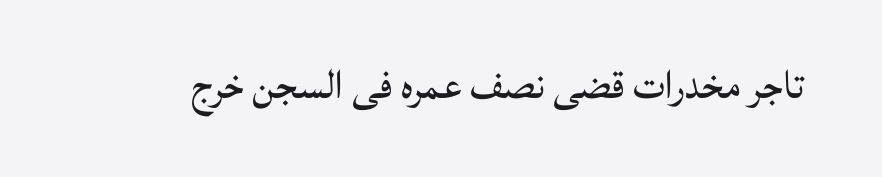تاجر مخدرات قضى نصف عمره فى السجن خرج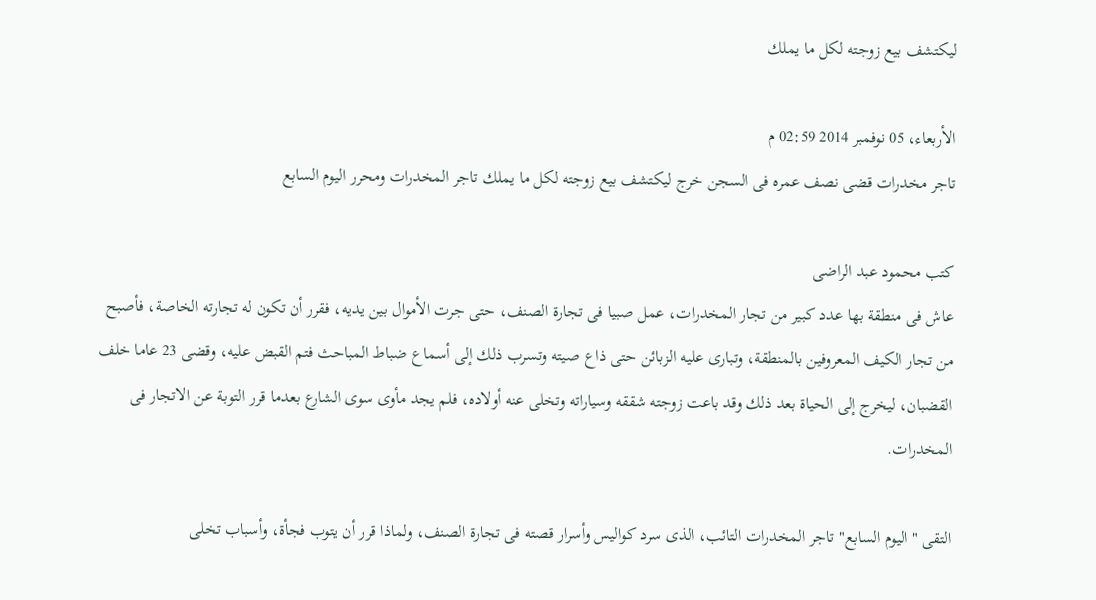ليكتشف بيع زوجته لكل ما يملك

الأربعاء، 05 نوفمبر 2014 02:59 م
تاجر مخدرات قضى نصف عمره فى السجن خرج ليكتشف بيع زوجته لكل ما يملك تاجر المخدرات ومحرر اليوم السابع

كتب محمود عبد الراضى
عاش فى منطقة بها عدد كبير من تجار المخدرات، عمل صبيا فى تجارة الصنف، حتى جرت الأموال بين يديه، فقرر أن تكون له تجارته الخاصة، فأصبح من تجار الكيف المعروفين بالمنطقة، وتبارى عليه الزبائن حتى ذاع صيته وتسرب ذلك إلى أسماع ضباط المباحث فتم القبض عليه، وقضى 23 عاما خلف القضبان، ليخرج إلى الحياة بعد ذلك وقد باعت زوجته شققه وسياراته وتخلى عنه أولاده، فلم يجد مأوى سوى الشارع بعدما قرر التوبة عن الاتجار فى المخدرات.

التقى "اليوم السابع" تاجر المخدرات التائب، الذى سرد كواليس وأسرار قصته فى تجارة الصنف، ولماذا قرر أن يتوب فجأة، وأسباب تخلى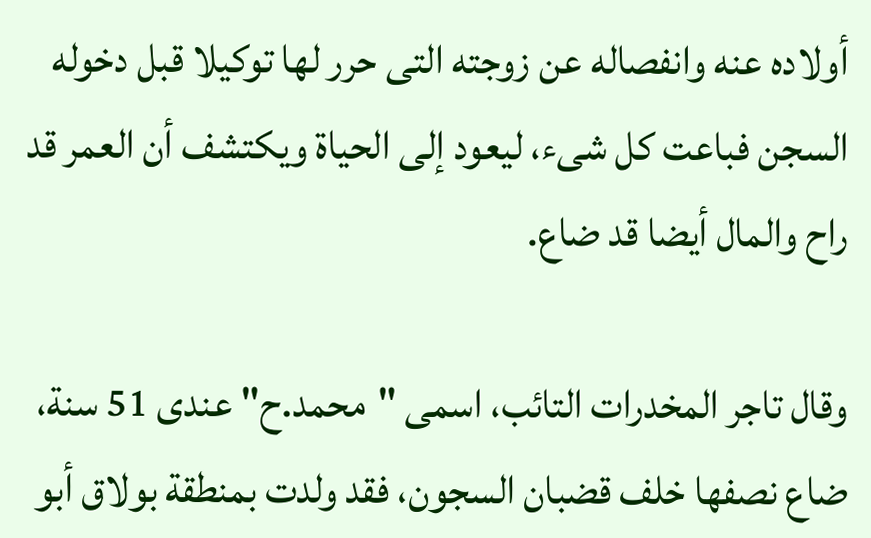أولاده عنه وانفصاله عن زوجته التى حرر لها توكيلا قبل دخوله السجن فباعت كل شىء، ليعود إلى الحياة ويكتشف أن العمر قد راح والمال أيضا قد ضاع.

وقال تاجر المخدرات التائب، اسمى "محمد.ح" عندى 51 سنة، ضاع نصفها خلف قضبان السجون، فقد ولدت بمنطقة بولاق أبو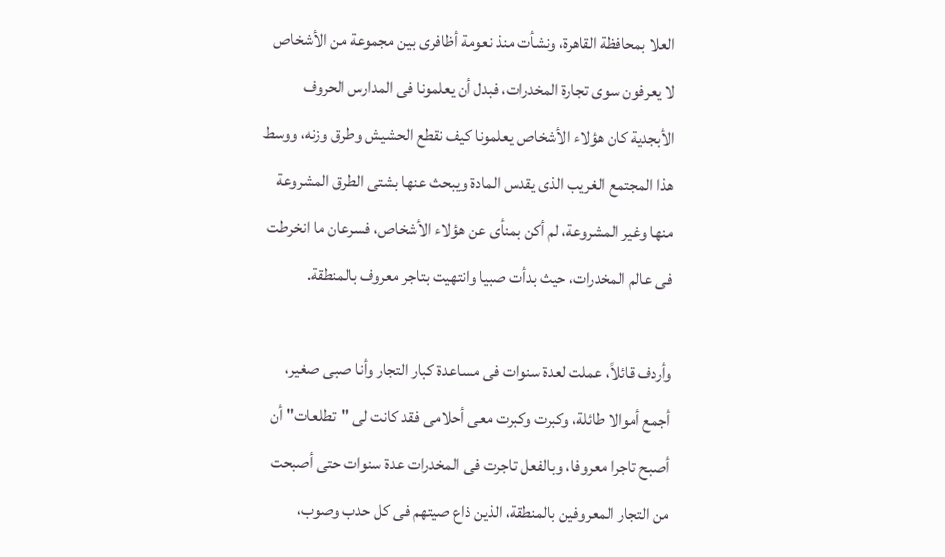العلا بمحافظة القاهرة، ونشأت منذ نعومة أظافرى بين مجموعة من الأشخاص لا يعرفون سوى تجارة المخدرات، فبدل أن يعلمونا فى المدارس الحروف الأبجدية كان هؤلاء الأشخاص يعلمونا كيف نقطع الحشيش وطرق وزنه، ووسط هذا المجتمع الغريب الذى يقدس المادة ويبحث عنها بشتى الطرق المشروعة منها وغير المشروعة، لم أكن بمنأى عن هؤلاء الأشخاص، فسرعان ما انخرطت فى عالم المخدرات، حيث بدأت صبيا وانتهيت بتاجر معروف بالمنطقة.

وأردف قائلاً، عملت لعدة سنوات فى مساعدة كبار التجار وأنا صبى صغير، أجمع أموالا طائلة، وكبرت وكبرت معى أحلامى فقد كانت لى "تطلعات" أن أصبح تاجرا معروفا، وبالفعل تاجرت فى المخدرات عدة سنوات حتى أصبحت من التجار المعروفين بالمنطقة، الذين ذاع صيتهم فى كل حدب وصوب،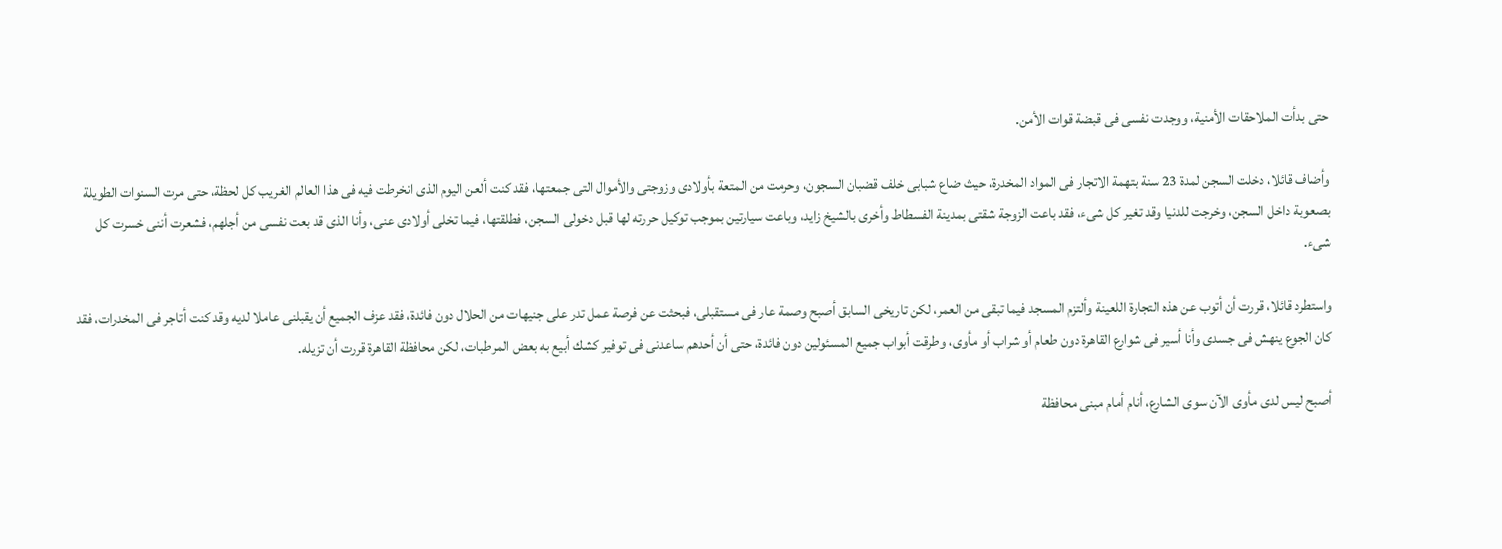حتى بدأت الملاحقات الأمنية، ووجدت نفسى فى قبضة قوات الأمن.

وأضاف قائلا، دخلت السجن لمدة 23 سنة بتهمة الاتجار فى المواد المخدرة، حيث ضاع شبابى خلف قضبان السجون، وحرمت من المتعة بأولادى وزوجتى والأموال التى جمعتها، فقد كنت ألعن اليوم الذى انخرطت فيه فى هذا العالم الغريب كل لحظة، حتى مرت السنوات الطويلة بصعوبة داخل السجن، وخرجت للدنيا وقد تغير كل شىء، فقد باعت الزوجة شقتى بمدينة الفسطاط وأخرى بالشيخ زايد، وباعت سيارتين بموجب توكيل حررته لها قبل دخولى السجن، فطلقتها، فيما تخلى أولادى عنى، وأنا الذى قد بعت نفسى من أجلهم، فشعرت أننى خسرت كل شىء.

واستطرد قائلا، قررت أن أتوب عن هذه التجارة اللعينة وألتزم المسجد فيما تبقى من العمر، لكن تاريخى السابق أصبح وصمة عار فى مستقبلى، فبحثت عن فرصة عمل تدر على جنيهات من الحلال دون فائدة، فقد عزف الجميع أن يقبلنى عاملا لديه وقد كنت أتاجر فى المخدرات، فقد كان الجوع ينهش فى جسدى وأنا أسير فى شوارع القاهرة دون طعام أو شراب أو مأوى، وطرقت أبواب جميع المسئولين دون فائدة، حتى أن أحدهم ساعدنى فى توفير كشك أبيع به بعض المرطبات، لكن محافظة القاهرة قررت أن تزيله.

أصبح ليس لدى مأوى الآن سوى الشارع، أنام أمام مبنى محافظة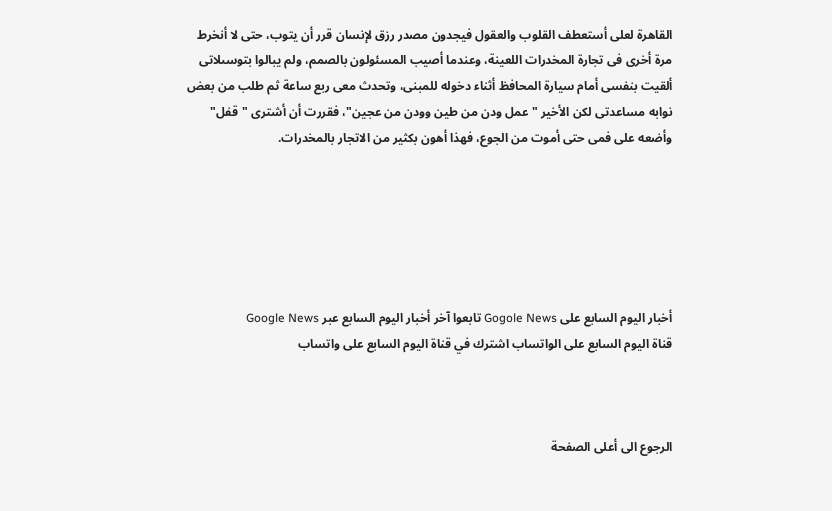القاهرة لعلى أستعطف القلوب والعقول فيجدون مصدر رزق لإنسان قرر أن يتوب، حتى لا أنخرط مرة أخرى فى تجارة المخدرات اللعينة، وعندما أصيب المسئولون بالصمم، ولم يبالوا بتوسىلاتى ألقيت بنفسى أمام سيارة المحافظ أثناء دخوله للمبنى، وتحدث معى ربع ساعة ثم طلب من بعض نوابه مساعدتى لكن الأخير "عمل ودن من طين وودن من عجين"، فقررت أن أشترى "قفل" وأضعه على فمى حتى أموت من الجوع، فهذا أهون بكثير من الاتجار بالمخدرات.






أخبار اليوم السابع على Gogole News تابعوا آخر أخبار اليوم السابع عبر Google News
قناة اليوم السابع على الواتساب اشترك في قناة اليوم السابع على واتساب



الرجوع الى أعلى الصفحة